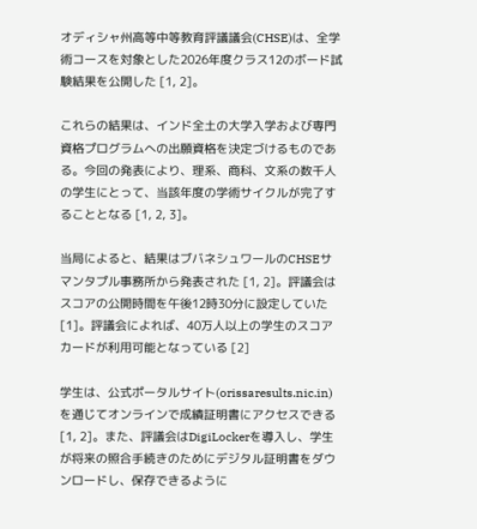オディシャ州高等中等教育評議議会(CHSE)は、全学術コースを対象とした2026年度クラス12のボード試験結果を公開した [1, 2]。

これらの結果は、インド全土の大学入学および専門資格プログラムへの出願資格を決定づけるものである。今回の発表により、理系、商科、文系の数千人の学生にとって、当該年度の学術サイクルが完了することとなる [1, 2, 3]。

当局によると、結果はブバネシュワールのCHSEサマンタプル事務所から発表された [1, 2]。評議会はスコアの公開時間を午後12時30分に設定していた [1]。評議会によれば、40万人以上の学生のスコアカードが利用可能となっている [2]

学生は、公式ポータルサイト(orissaresults.nic.in)を通じてオンラインで成績証明書にアクセスできる [1, 2]。また、評議会はDigiLockerを導入し、学生が将来の照合手続きのためにデジタル証明書をダウンロードし、保存できるように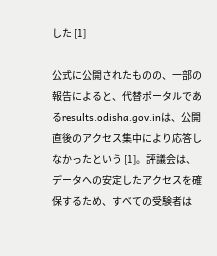した [1]

公式に公開されたものの、一部の報告によると、代替ポータルであるresults.odisha.gov.inは、公開直後のアクセス集中により応答しなかったという [1]。評議会は、データへの安定したアクセスを確保するため、すべての受験者は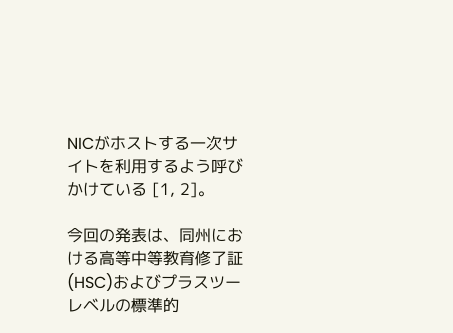NICがホストする一次サイトを利用するよう呼びかけている [1, 2]。

今回の発表は、同州における高等中等教育修了証(HSC)およびプラスツーレベルの標準的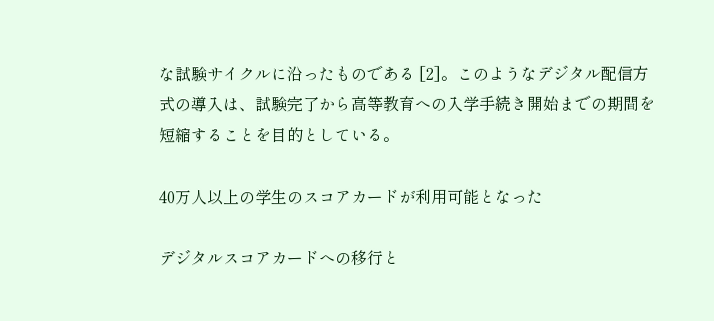な試験サイクルに沿ったものである [2]。このようなデジタル配信方式の導入は、試験完了から高等教育への入学手続き開始までの期間を短縮することを目的としている。

40万人以上の学生のスコアカードが利用可能となった

デジタルスコアカードへの移行と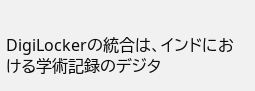DigiLockerの統合は、インドにおける学術記録のデジタ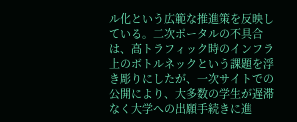ル化という広範な推進策を反映している。二次ポータルの不具合は、高トラフィック時のインフラ上のボトルネックという課題を浮き彫りにしたが、一次サイトでの公開により、大多数の学生が遅滞なく大学への出願手続きに進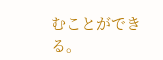むことができる。